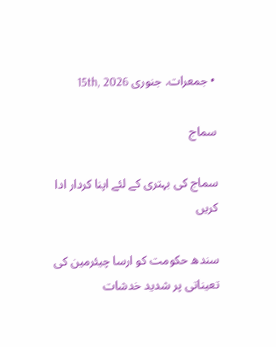• جمعرات. جنوری 15th, 2026

سماج

سماج کی بہتری کے لئے اپنا کردار ادا کریں

سندھ حکومت کو ارسا چیئرمین کی تعیناتی پر شدید خدشات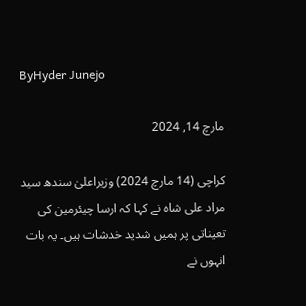ByHyder Junejo

مارچ 14, 2024

کراچی (14 مارچ 2024) وزیراعلیٰ سندھ سید مراد علی شاہ نے کہا کہ ارسا چیئرمین کی تعیناتی پر ہمیں شدید خدشات ہیں۔ یہ بات انہوں نے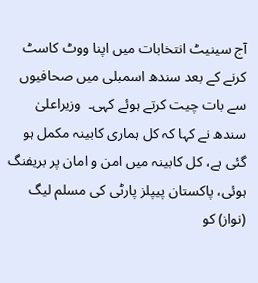آج سینیٹ انتخابات میں اپنا ووٹ کاسٹ کرنے کے بعد سندھ اسمبلی میں صحافیوں سے بات چیت کرتے ہوئے کہی۔  وزیراعلیٰ سندھ نے کہا کہ کل ہماری کابینہ مکمل ہو گئی ہے، کل کابینہ میں امن و امان پر بریفنگ ہوئی، پاکستان پیپلز پارٹی کی مسلم لیگ (نواز) کو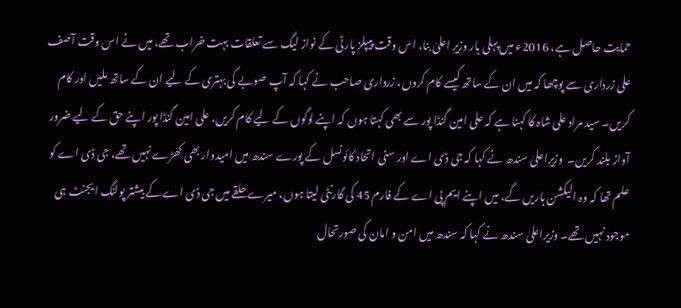حمایت حاصل ہے، 2016ء میں پہلی بار وزیرِ اعلیٰ بنا، اس وقت پیپلز پارٹی کے نواز لیگ سے تعلقات بہت خراب تھے، میں نے اس وقت آصف علی زرداری سے پوچھا کہ میں ان کے ساتھ کیسے کام کروں، زرداری صاحب نے کہا کہ آپ صوبے کی بہتری کے لیے ان کے ساتھ ملیں اور کام کریں۔ سید مراد علی شاہ کا کہنا ہے کہ علی امین گنڈا پور سے بھی کہتا ہوں کہ اپنے لوگوں کے لیے کام کریں، علی امین گنڈا پور اپنے حق کے لیے ضرور آواز بلند کریں۔  وزیرِاعلیٰ سندھ نے کہا کہ جی ڈی اے اور سنی اتحاد کائونسل کے پورے سندھ میں امیدوار بھی کھڑے نہیں تھے، جی ڈی اے کو علم تھا کہ وہ الیکشن ہاریں گے، میں اپنے ایم پی اے کے فارم 45 کی گارنٹی لیتا ہوں، میرے حلقے میں جی ڈی اے کے بیشتر پولنگ ایجنٹ ہی موجود نہیں تھے۔ وزیراعلیٰ سندھ نے کہا کہ سندھ میں امن و امان کی صورتحال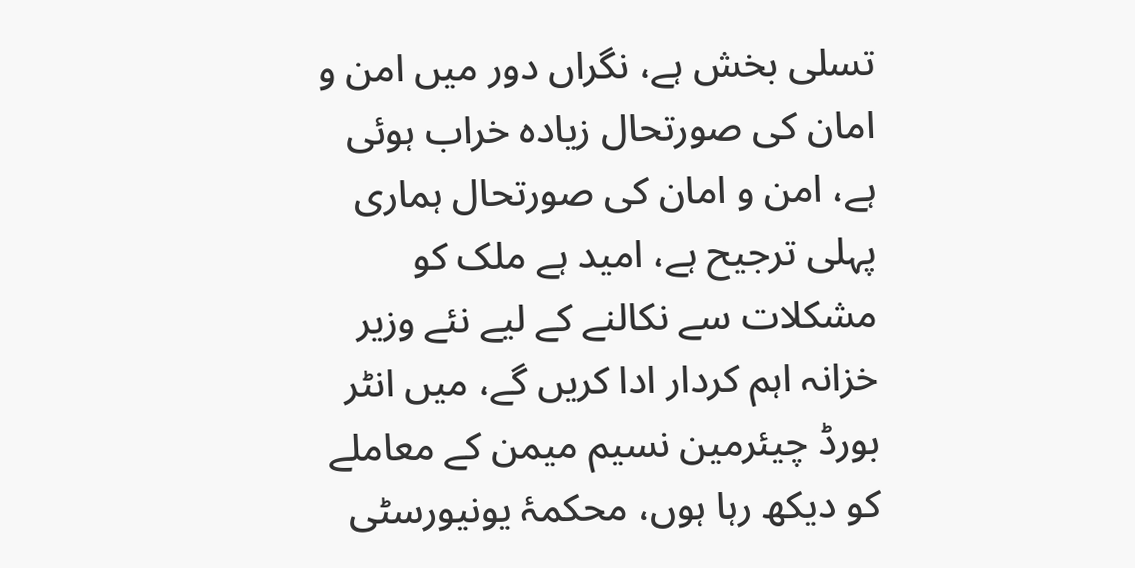تسلی بخش ہے، نگراں دور میں امن و امان کی صورتحال زیادہ خراب ہوئی ہے، امن و امان کی صورتحال ہماری پہلی ترجیح ہے، امید ہے ملک کو مشکلات سے نکالنے کے لیے نئے وزیر خزانہ اہم کردار ادا کریں گے، میں انٹر بورڈ چیئرمین نسیم میمن کے معاملے کو دیکھ رہا ہوں، محکمۂ یونیورسٹی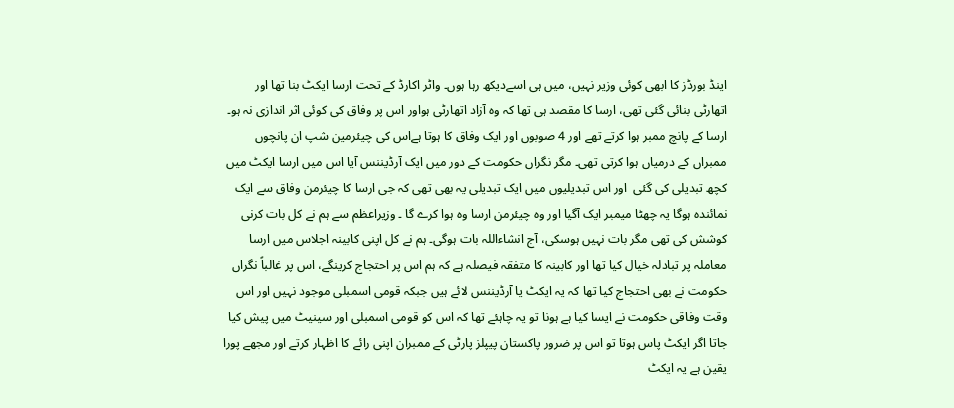اینڈ بورڈز کا ابھی کوئی وزیر نہیں، میں ہی اسےدیکھ رہا ہوں۔ واٹر اکارڈ کے تحت ارسا ایکٹ بنا تھا اور اتھارٹی بنائی گئی تھی، ارسا کا مقصد ہی تھا کہ وہ آزاد اتھارٹی ہواور اس پر وفاق کی کوئی اثر اندازی نہ ہو۔ ارسا کے پانچ ممبر ہوا کرتے تھے اور 4 صوبوں اور ایک وفاق کا ہوتا ہےاس کی چیئرمین شپ ان پانچوں ممبراں کے درمیاں ہوا کرتی تھی۔ مگر نگراں حکومت کے دور میں ایک آرڈیننس آیا اس میں ارسا ایکٹ میں کچھ تبدیلی کی گئی  اور اس تبدیلیوں میں ایک تبدیلی یہ بھی تھی کہ جی ارسا کا چیئرمن وفاق سے ایک نمائندہ ہوگا یہ چھٹا میمبر ایک آگیا اور وہ چیئرمن ارسا وہ ہوا کرے گا ۔ وزیراعظم سے ہم نے کل بات کرنی کوشش کی تھی مگر بات نہیں ہوسکی، آج انشاءاللہ بات ہوگی۔ ہم نے کل اپنی کابینہ اجلاس میں ارسا معاملہ پر تبادلہ خیال کیا تھا اور کابینہ کا متفقہ فیصلہ ہے کہ ہم اس پر احتجاج کرینگے، اس پر غالباً نگراں حکومت نے بھی احتجاج کیا تھا کہ یہ ایکٹ یا آرڈیننس لائے ہیں جبکہ قومی اسمبلی موجود نہیں اور اس وقت وفاقی حکومت نے ایسا کیا ہے ہونا تو یہ چاہئے تھا کہ اس کو قومی اسمبلی اور سینیٹ میں پیش کیا جاتا اگر ایکٹ پاس ہوتا تو اس پر ضرور پاکستان پیپلز پارٹی کے ممبران اپنی رائے کا اظہار کرتے اور مجھے پورا یقین ہے یہ ایکٹ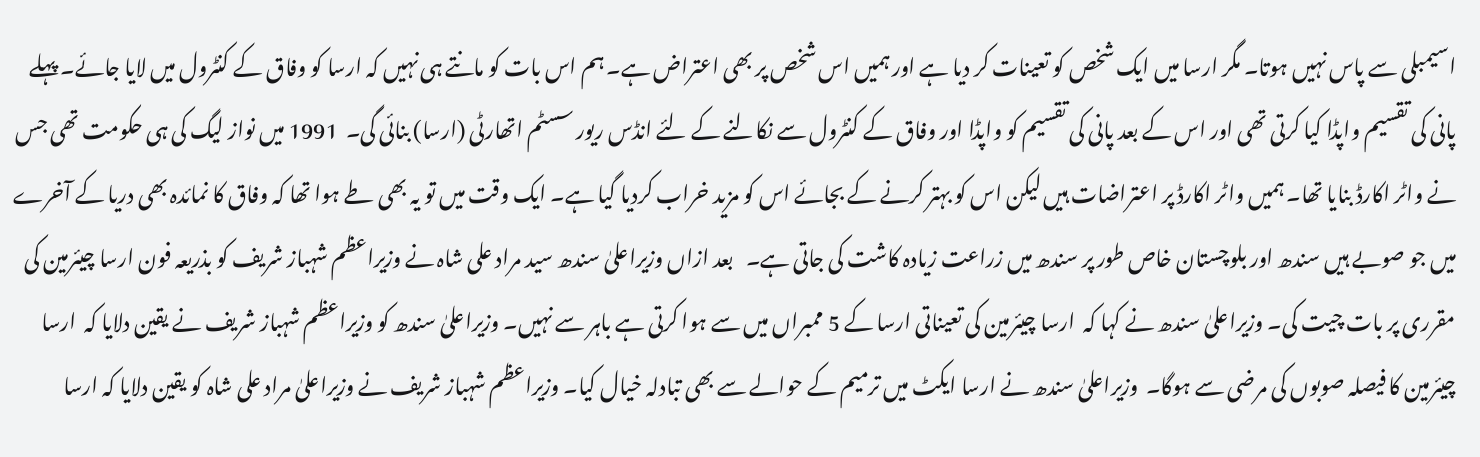اسیمبلی سے پاس نہیں ہوتا۔ مگر ارسا میں ایک شخص کو تعینات کر دیا ہے اور ہمیں اس شخص پر بھی اعتراض ہے۔ ہم اس بات کو مانتے ہی نہیں کہ ارسا کو وفاق کے کنٹرول میں لایا جائے۔ پہلے پانی کی تقسیم واپڈا کیا کرتی تھی اور اس کے بعد پانی کی تقسیم کو واپڈا اور وفاق کے کنٹرول سے نکالنے کے لئے انڈس ریور سسٹم اتھارٹی (ارسا) بنائی گی۔  1991 میں نواز لیگ کی ہی حکومت تھی جس نے واٹر اکارڈ بنایا تھا۔ ہمیں واٹر اکارڈ پر اعتراضات ہیں لیکن اس کو بہتر کرنے کے بجائے اس کو مزید خراب کردیا گیا ہے۔ ایک وقت میں تو یہ بھی طے ہوا تھا کہ وفاق کا نمائدہ بھی دریا کے آخرے میں جو صوبے ہیں سندھ اور بلوچستان خاص طور پر سندھ میں زراعت زیادہ کاشت کی جاتی ہے۔   بعد ازاں وزیراعلیٰ سندھ سید مراد علی شاہ نے وزیراعظم شہباز شریف کو بذریعہ فون ارسا چیئرمین کی مقرری پر بات چیت کی۔ وزیراعلیٰ سندھ نے کہا کہ  ارسا چیئرمین کی تعیناتی ارسا کے 5 ممبراں میں سے ہوا کرتی ہے باہر سے نہیں۔ وزیراعلیٰ سندھ کو وزیراعظم شہباز شریف نے یقین دلایا کہ  ارسا چیئرمین کا فیصلہ صوبوں کی مرضی سے ہوگا۔  وزیراعلیٰ سندھ نے ارسا ایکٹ میں ترمیم کے حوالے سے بھی تبادلہ خیال کیا۔ وزیراعظم شہباز شریف نے وزیراعلیٰ مراد علی شاہ کو یقین دلایا کہ ارسا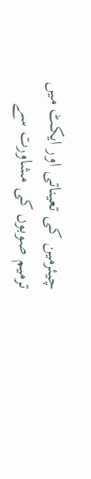چیئرمین کی تعیناتی اور ایکٹ میں ترمیم صوبوں کی مشاورت سے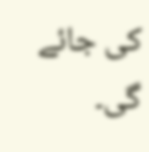کی جائے گی۔